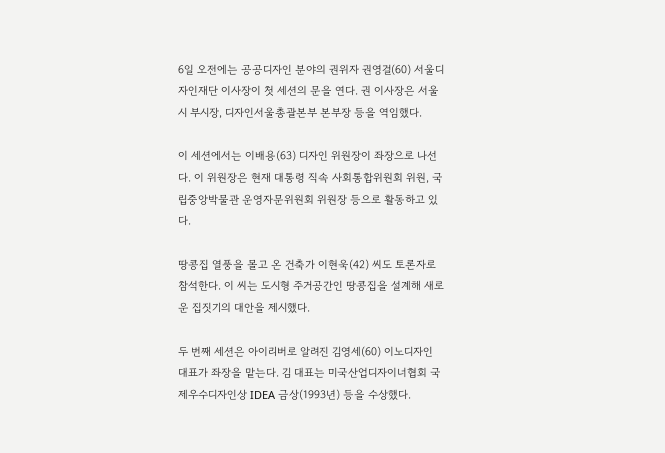6일 오전에는 공공디자인 분야의 권위자 권영걸(60) 서울디자인재단 이사장이 첫 세션의 문을 연다. 권 이사장은 서울시 부시장, 디자인서울총괄본부 본부장 등을 역임했다.

이 세션에서는 이배용(63) 디자인 위원장이 좌장으로 나선다. 이 위원장은 현재 대통령 직속 사회통합위원회 위원, 국립중앙박물관 운영자문위원회 위원장 등으로 활동하고 있다.

땅콩집 열풍을 몰고 온 건축가 이현욱(42) 씨도 토론자로 참석한다. 이 씨는 도시형 주거공간인 땅콩집을 설계해 새로운 집짓기의 대안을 제시했다.

두 번째 세션은 아이리버로 알려진 김영세(60) 이노디자인 대표가 좌장을 맡는다. 김 대표는 미국산업디자이너협회 국제우수디자인상 IDEA 금상(1993년) 등을 수상했다.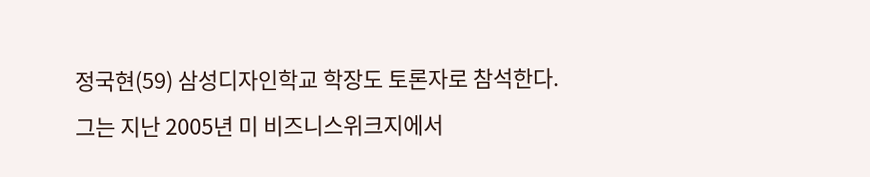정국현(59) 삼성디자인학교 학장도 토론자로 참석한다. 그는 지난 2005년 미 비즈니스위크지에서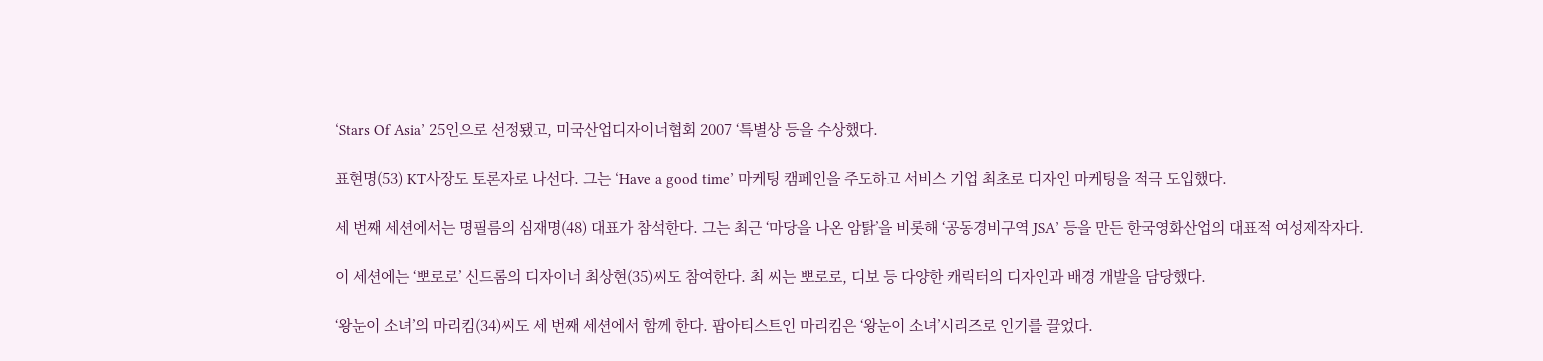‘Stars Of Asia’ 25인으로 선정됐고, 미국산업디자이너협회 2007 ‘특별상 등을 수상했다.

표현명(53) KT사장도 토론자로 나선다. 그는 ‘Have a good time’ 마케팅 캠페인을 주도하고 서비스 기업 최초로 디자인 마케팅을 적극 도입했다.

세 번째 세션에서는 명필름의 심재명(48) 대표가 참석한다. 그는 최근 ‘마당을 나온 암탉’을 비롯해 ‘공동경비구역 JSA’ 등을 만든 한국영화산업의 대표적 여성제작자다.

이 세션에는 ‘뽀로로’ 신드롬의 디자이너 최상현(35)씨도 참여한다. 최 씨는 뽀로로, 디보 등 다양한 캐릭터의 디자인과 배경 개발을 담당했다.

‘왕눈이 소녀’의 마리킴(34)씨도 세 번째 세션에서 함께 한다. 팝아티스트인 마리킴은 ‘왕눈이 소녀’시리즈로 인기를 끌었다.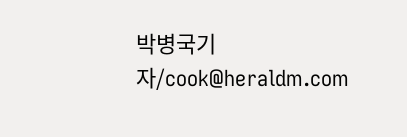박병국기자/cook@heraldm.com